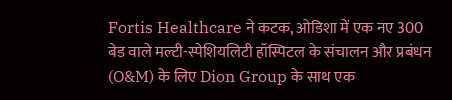Fortis Healthcare ने कटक, ओडिशा में एक नए 300 बेड वाले मल्टी-स्पेशियलिटी हॉस्पिटल के संचालन और प्रबंधन (O&M) के लिए Dion Group के साथ एक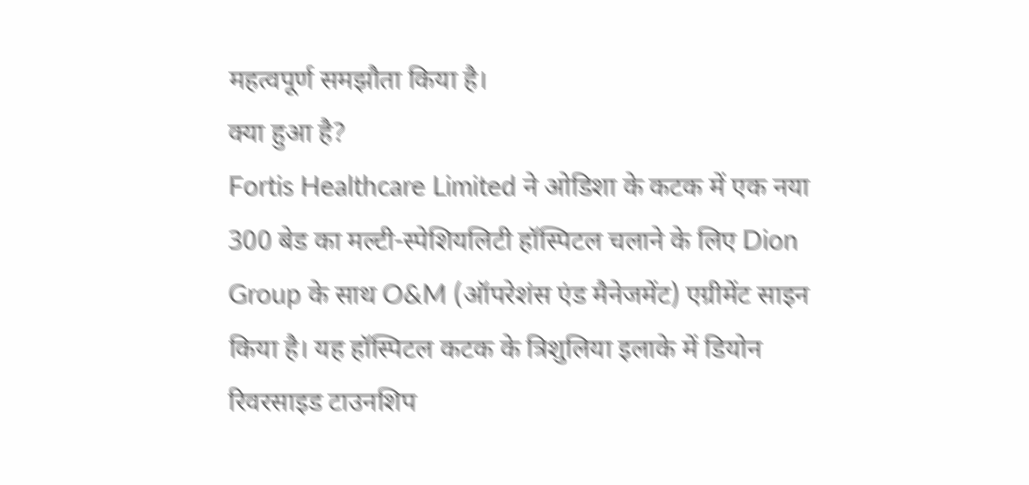महत्वपूर्ण समझौता किया है।
क्या हुआ है?
Fortis Healthcare Limited ने ओडिशा के कटक में एक नया 300 बेड का मल्टी-स्पेशियलिटी हॉस्पिटल चलाने के लिए Dion Group के साथ O&M (ऑपरेशंस एंड मैनेजमेंट) एग्रीमेंट साइन किया है। यह हॉस्पिटल कटक के त्रिशुलिया इलाके में डियोन रिवरसाइड टाउनशिप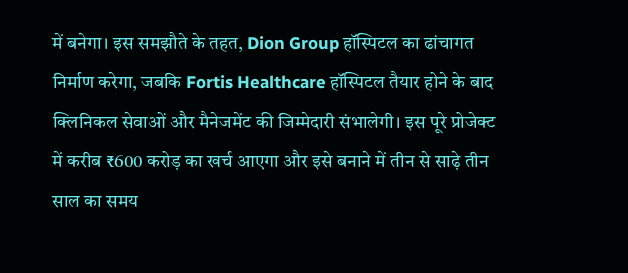में बनेगा। इस समझौते के तहत, Dion Group हॉस्पिटल का ढांचागत निर्माण करेगा, जबकि Fortis Healthcare हॉस्पिटल तैयार होने के बाद क्लिनिकल सेवाओं और मैनेजमेंट की जिम्मेदारी संभालेगी। इस पूरे प्रोजेक्ट में करीब ₹600 करोड़ का खर्च आएगा और इसे बनाने में तीन से साढ़े तीन साल का समय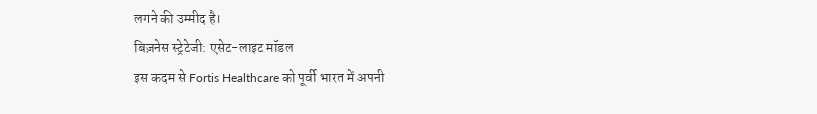लगने की उम्मीद है।
बिज़नेस स्ट्रेटेजी: एसेट-लाइट मॉडल
इस कदम से Fortis Healthcare को पूर्वी भारत में अपनी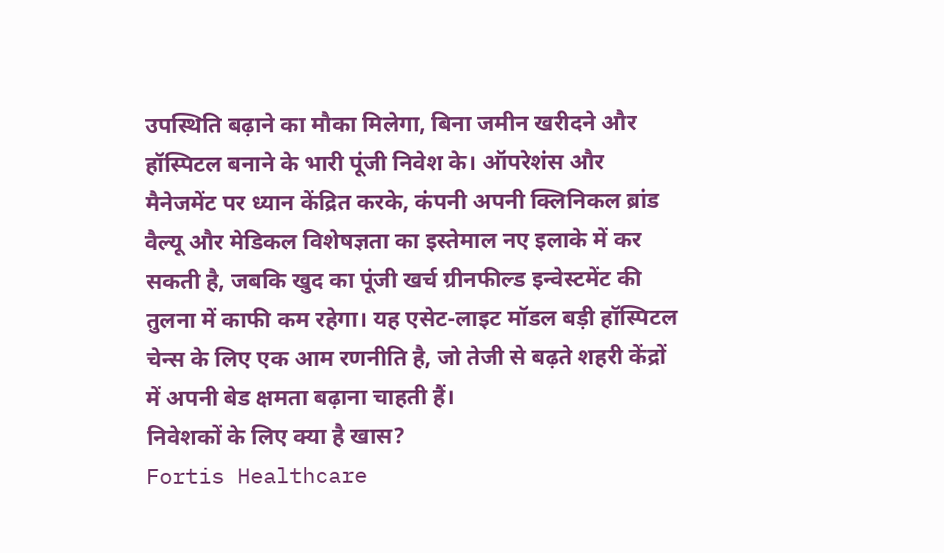उपस्थिति बढ़ाने का मौका मिलेगा, बिना जमीन खरीदने और हॉस्पिटल बनाने के भारी पूंजी निवेश के। ऑपरेशंस और मैनेजमेंट पर ध्यान केंद्रित करके, कंपनी अपनी क्लिनिकल ब्रांड वैल्यू और मेडिकल विशेषज्ञता का इस्तेमाल नए इलाके में कर सकती है, जबकि खुद का पूंजी खर्च ग्रीनफील्ड इन्वेस्टमेंट की तुलना में काफी कम रहेगा। यह एसेट-लाइट मॉडल बड़ी हॉस्पिटल चेन्स के लिए एक आम रणनीति है, जो तेजी से बढ़ते शहरी केंद्रों में अपनी बेड क्षमता बढ़ाना चाहती हैं।
निवेशकों के लिए क्या है खास?
Fortis Healthcare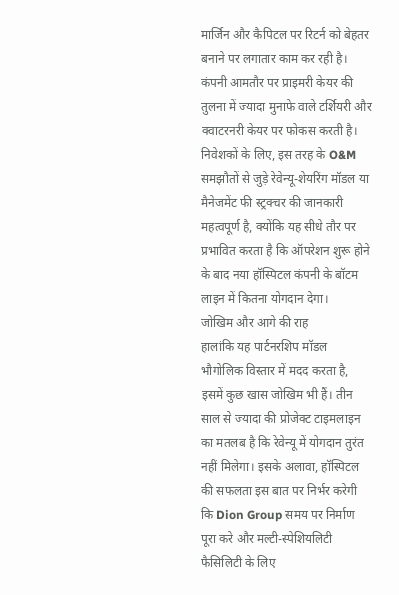मार्जिन और कैपिटल पर रिटर्न को बेहतर बनाने पर लगातार काम कर रही है। कंपनी आमतौर पर प्राइमरी केयर की तुलना में ज्यादा मुनाफे वाले टर्शियरी और क्वाटरनरी केयर पर फोकस करती है। निवेशकों के लिए, इस तरह के O&M समझौतों से जुड़े रेवेन्यू-शेयरिंग मॉडल या मैनेजमेंट फी स्ट्रक्चर की जानकारी महत्वपूर्ण है, क्योंकि यह सीधे तौर पर प्रभावित करता है कि ऑपरेशन शुरू होने के बाद नया हॉस्पिटल कंपनी के बॉटम लाइन में कितना योगदान देगा।
जोखिम और आगे की राह
हालांकि यह पार्टनरशिप मॉडल भौगोलिक विस्तार में मदद करता है, इसमें कुछ खास जोखिम भी हैं। तीन साल से ज्यादा की प्रोजेक्ट टाइमलाइन का मतलब है कि रेवेन्यू में योगदान तुरंत नहीं मिलेगा। इसके अलावा, हॉस्पिटल की सफलता इस बात पर निर्भर करेगी कि Dion Group समय पर निर्माण पूरा करे और मल्टी-स्पेशियलिटी फैसिलिटी के लिए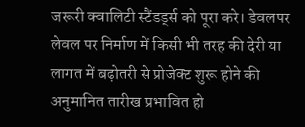जरूरी क्वालिटी स्टैंडर्ड्स को पूरा करे। डेवलपर लेवल पर निर्माण में किसी भी तरह की देरी या लागत में बढ़ोतरी से प्रोजेक्ट शुरू होने की अनुमानित तारीख प्रभावित हो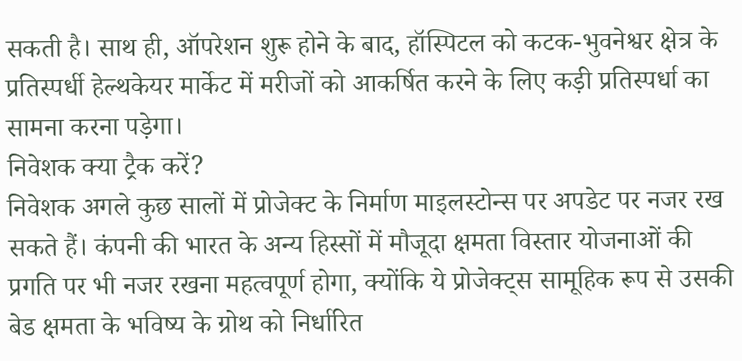सकती है। साथ ही, ऑपरेशन शुरू होने के बाद, हॉस्पिटल को कटक-भुवनेश्वर क्षेत्र के प्रतिस्पर्धी हेल्थकेयर मार्केट में मरीजों को आकर्षित करने के लिए कड़ी प्रतिस्पर्धा का सामना करना पड़ेगा।
निवेशक क्या ट्रैक करें?
निवेशक अगले कुछ सालों में प्रोजेक्ट के निर्माण माइलस्टोन्स पर अपडेट पर नजर रख सकते हैं। कंपनी की भारत के अन्य हिस्सों में मौजूदा क्षमता विस्तार योजनाओं की प्रगति पर भी नजर रखना महत्वपूर्ण होगा, क्योंकि ये प्रोजेक्ट्स सामूहिक रूप से उसकी बेड क्षमता के भविष्य के ग्रोथ को निर्धारित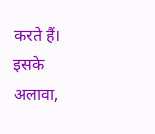करते हैं। इसके अलावा,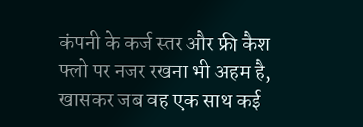कंपनी के कर्ज स्तर और फ्री कैश फ्लो पर नजर रखना भी अहम है, खासकर जब वह एक साथ कई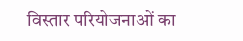विस्तार परियोजनाओं का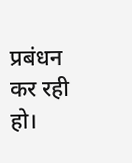प्रबंधन कर रही हो।